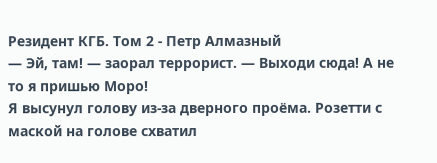Резидент КГБ. Том 2 - Петр Алмазный
— Эй, там! — заорал террорист. — Выходи сюда! А не то я пришью Моро!
Я высунул голову из-за дверного проёма. Розетти с маской на голове схватил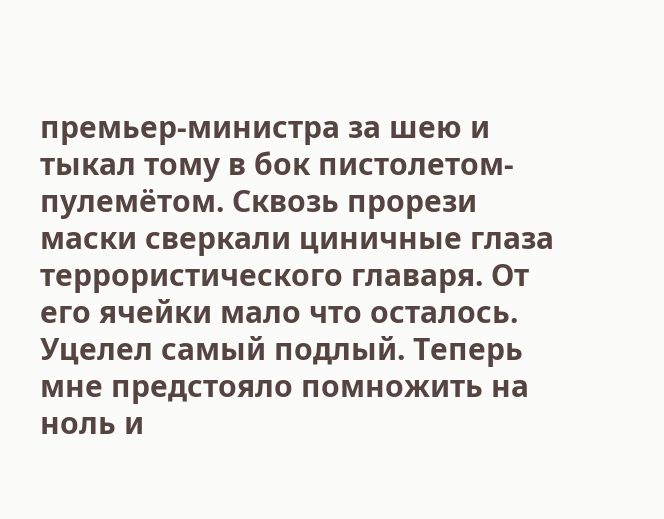премьер-министра за шею и тыкал тому в бок пистолетом-пулемётом. Сквозь прорези маски сверкали циничные глаза террористического главаря. От его ячейки мало что осталось. Уцелел самый подлый. Теперь мне предстояло помножить на ноль и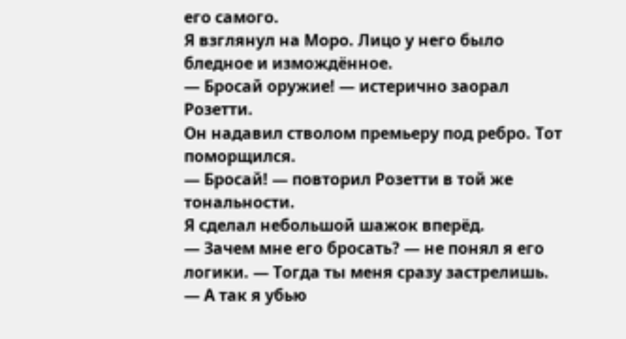его самого.
Я взглянул на Моро. Лицо у него было бледное и измождённое.
— Бросай оружие! — истерично заорал Розетти.
Он надавил стволом премьеру под ребро. Тот поморщился.
— Бросай! — повторил Розетти в той же тональности.
Я сделал небольшой шажок вперёд.
— Зачем мне его бросать? — не понял я его логики. — Тогда ты меня сразу застрелишь.
— А так я убью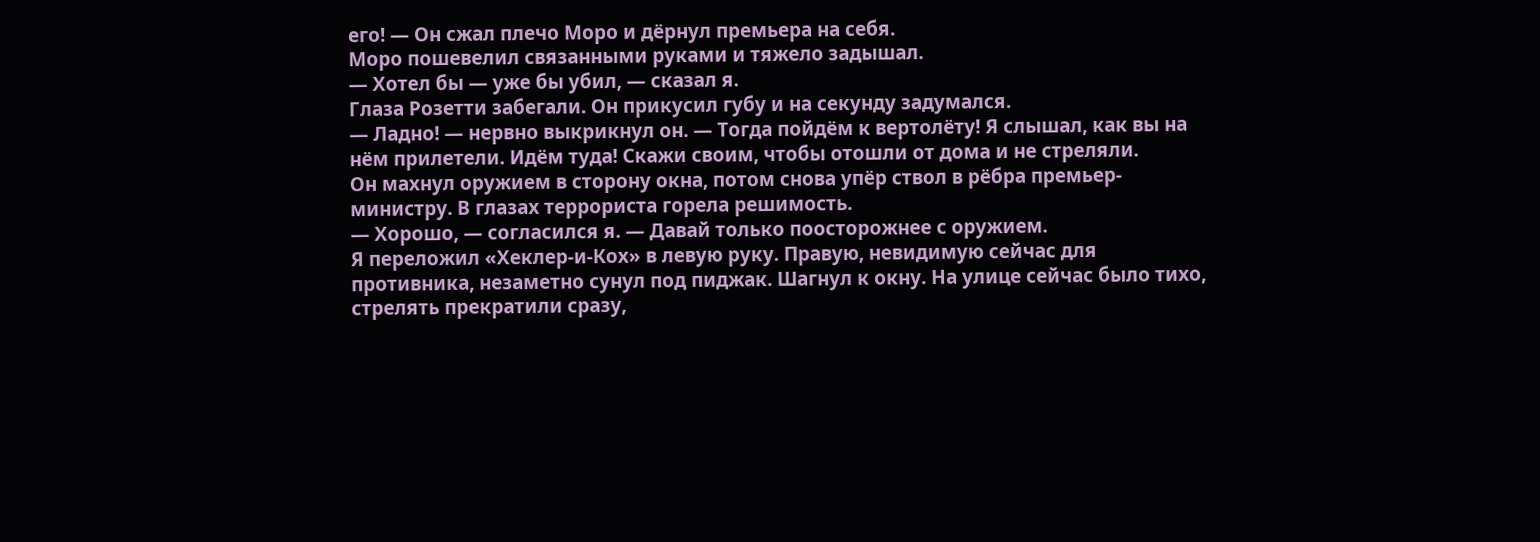его! — Он сжал плечо Моро и дёрнул премьера на себя.
Моро пошевелил связанными руками и тяжело задышал.
— Хотел бы — уже бы убил, — сказал я.
Глаза Розетти забегали. Он прикусил губу и на секунду задумался.
— Ладно! — нервно выкрикнул он. — Тогда пойдём к вертолёту! Я слышал, как вы на нём прилетели. Идём туда! Скажи своим, чтобы отошли от дома и не стреляли.
Он махнул оружием в сторону окна, потом снова упёр ствол в рёбра премьер-министру. В глазах террориста горела решимость.
— Хорошо, — согласился я. — Давай только поосторожнее с оружием.
Я переложил «Хеклер-и-Кох» в левую руку. Правую, невидимую сейчас для противника, незаметно сунул под пиджак. Шагнул к окну. На улице сейчас было тихо, стрелять прекратили сразу,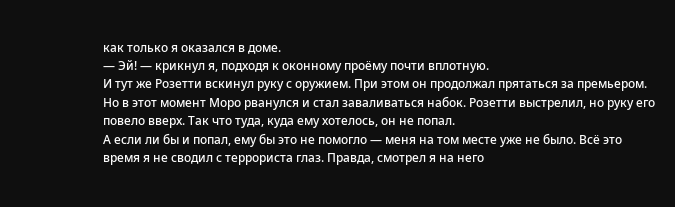как только я оказался в доме.
— Эй! — крикнул я, подходя к оконному проёму почти вплотную.
И тут же Розетти вскинул руку с оружием. При этом он продолжал прятаться за премьером. Но в этот момент Моро рванулся и стал заваливаться набок. Розетти выстрелил, но руку его повело вверх. Так что туда, куда ему хотелось, он не попал.
А если ли бы и попал, ему бы это не помогло — меня на том месте уже не было. Всё это время я не сводил с террориста глаз. Правда, смотрел я на него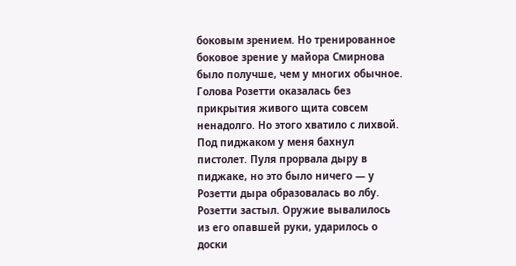боковым зрением. Но тренированное боковое зрение у майора Смирнова было получше, чем у многих обычное.
Голова Розетти оказалась без прикрытия живого щита совсем ненадолго. Но этого хватило с лихвой. Под пиджаком у меня бахнул пистолет. Пуля прорвала дыру в пиджаке, но это было ничего — у Розетти дыра образовалась во лбу.
Розетти застыл. Оружие вывалилось из его опавшей руки, ударилось о доски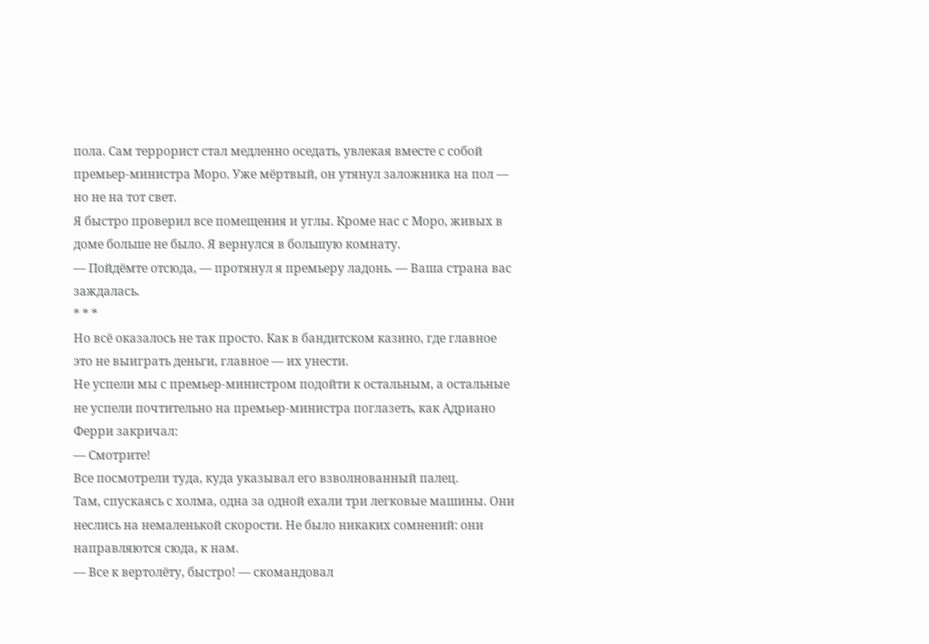пола. Сам террорист стал медленно оседать, увлекая вместе с собой премьер-министра Моро. Уже мёртвый, он утянул заложника на пол — но не на тот свет.
Я быстро проверил все помещения и углы. Кроме нас с Моро, живых в доме больше не было. Я вернулся в большую комнату.
— Пойдёмте отсюда, — протянул я премьеру ладонь. — Ваша страна вас заждалась.
* * *
Но всё оказалось не так просто. Как в бандитском казино, где главное это не выиграть деньги, главное — их унести.
Не успели мы с премьер-министром подойти к остальным, а остальные не успели почтительно на премьер-министра поглазеть, как Адриано Ферри закричал:
— Смотрите!
Все посмотрели туда, куда указывал его взволнованный палец.
Там, спускаясь с холма, одна за одной ехали три легковые машины. Они неслись на немаленькой скорости. Не было никаких сомнений: они направляются сюда, к нам.
— Все к вертолёту, быстро! — скомандовал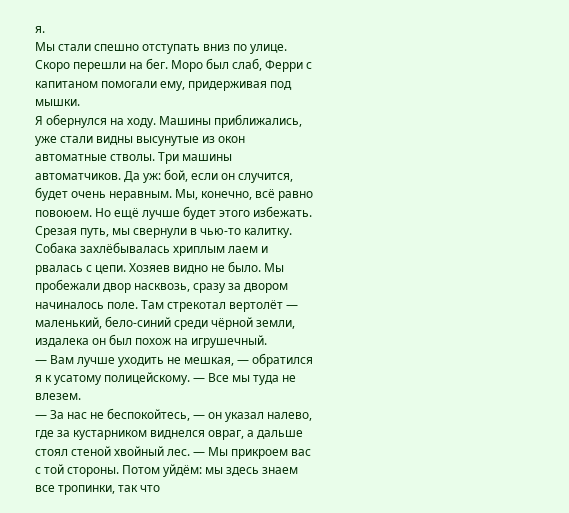я.
Мы стали спешно отступать вниз по улице. Скоро перешли на бег. Моро был слаб, Ферри с капитаном помогали ему, придерживая под мышки.
Я обернулся на ходу. Машины приближались, уже стали видны высунутые из окон автоматные стволы. Три машины автоматчиков. Да уж: бой, если он случится, будет очень неравным. Мы, конечно, всё равно повоюем. Но ещё лучше будет этого избежать.
Срезая путь, мы свернули в чью-то калитку. Собака захлёбывалась хриплым лаем и рвалась с цепи. Хозяев видно не было. Мы пробежали двор насквозь, сразу за двором начиналось поле. Там стрекотал вертолёт — маленький, бело-синий среди чёрной земли, издалека он был похож на игрушечный.
— Вам лучше уходить не мешкая, — обратился я к усатому полицейскому. — Все мы туда не влезем.
— За нас не беспокойтесь, — он указал налево, где за кустарником виднелся овраг, а дальше стоял стеной хвойный лес. — Мы прикроем вас с той стороны. Потом уйдём: мы здесь знаем все тропинки, так что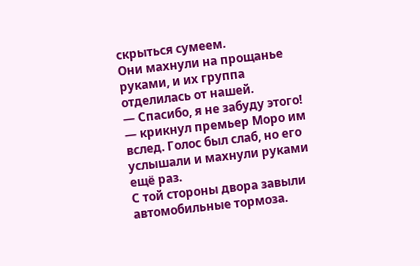скрыться сумеем.
Они махнули на прощанье руками, и их группа отделилась от нашей.
— Спасибо, я не забуду этого! — крикнул премьер Моро им вслед. Голос был слаб, но его услышали и махнули руками ещё раз.
С той стороны двора завыли автомобильные тормоза.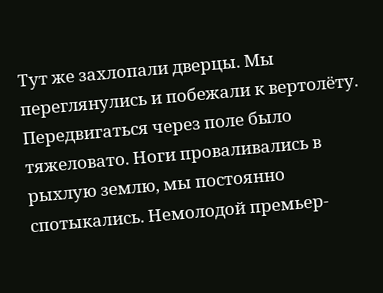Тут же захлопали дверцы. Мы переглянулись и побежали к вертолёту.
Передвигаться через поле было тяжеловато. Ноги проваливались в рыхлую землю, мы постоянно спотыкались. Немолодой премьер-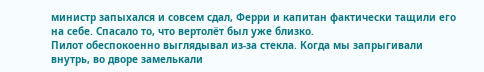министр запыхался и совсем сдал, Ферри и капитан фактически тащили его на себе. Спасало то, что вертолёт был уже близко.
Пилот обеспокоенно выглядывал из-за стекла. Когда мы запрыгивали внутрь, во дворе замелькали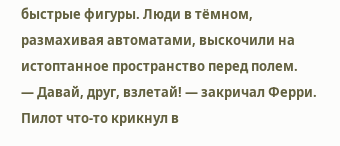быстрые фигуры. Люди в тёмном, размахивая автоматами, выскочили на истоптанное пространство перед полем.
— Давай, друг, взлетай! — закричал Ферри.
Пилот что-то крикнул в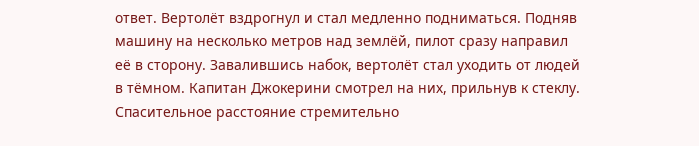ответ. Вертолёт вздрогнул и стал медленно подниматься. Подняв машину на несколько метров над землёй, пилот сразу направил её в сторону. Завалившись набок, вертолёт стал уходить от людей в тёмном. Капитан Джокерини смотрел на них, прильнув к стеклу. Спасительное расстояние стремительно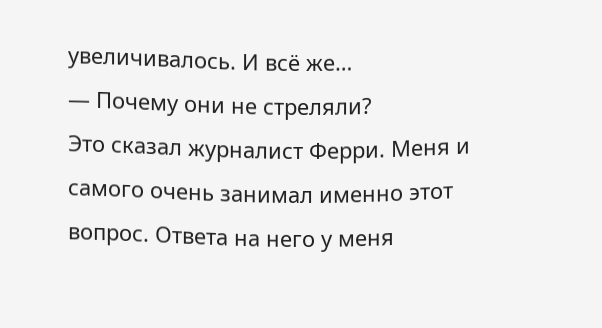увеличивалось. И всё же…
— Почему они не стреляли?
Это сказал журналист Ферри. Меня и самого очень занимал именно этот вопрос. Ответа на него у меня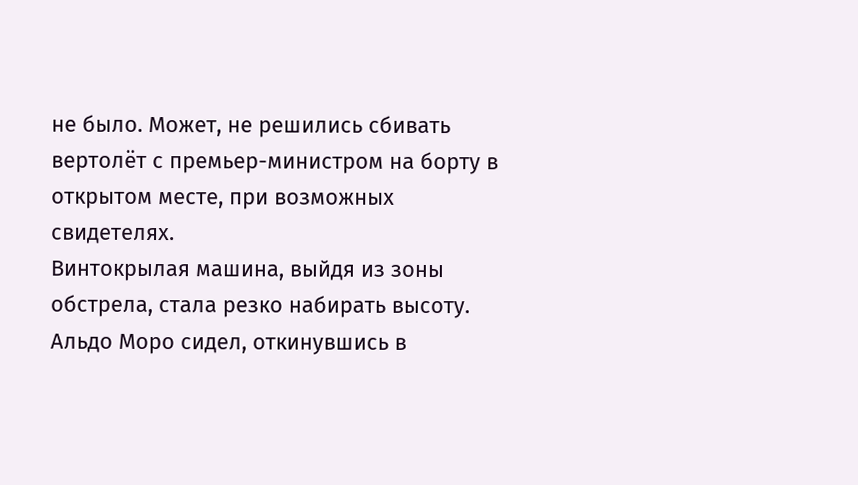не было. Может, не решились сбивать вертолёт с премьер-министром на борту в открытом месте, при возможных свидетелях.
Винтокрылая машина, выйдя из зоны обстрела, стала резко набирать высоту.
Альдо Моро сидел, откинувшись в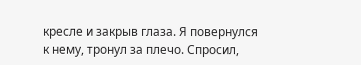кресле и закрыв глаза. Я повернулся к нему, тронул за плечо. Спросил,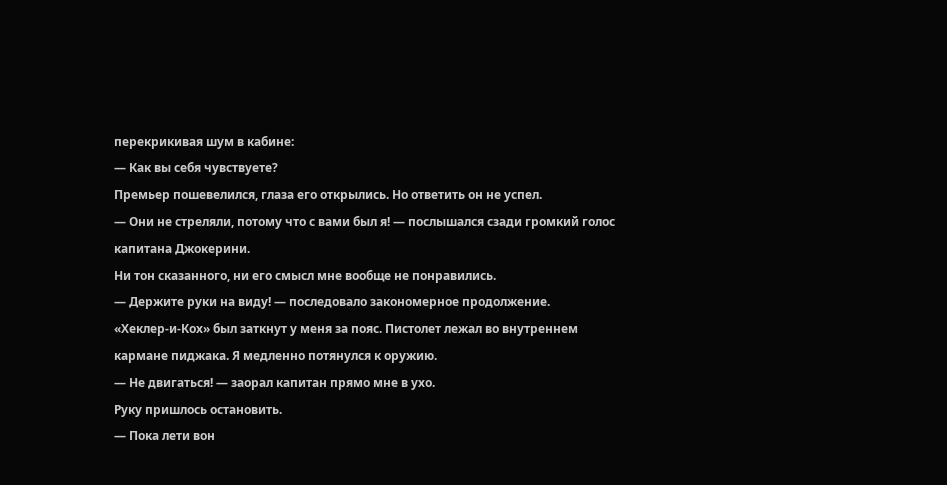перекрикивая шум в кабине:
— Как вы себя чувствуете?
Премьер пошевелился, глаза его открылись. Но ответить он не успел.
— Они не стреляли, потому что с вами был я! — послышался сзади громкий голос капитана Джокерини.
Ни тон сказанного, ни его смысл мне вообще не понравились.
— Держите руки на виду! — последовало закономерное продолжение.
«Хеклер-и-Кох» был заткнут у меня за пояс. Пистолет лежал во внутреннем кармане пиджака. Я медленно потянулся к оружию.
— Не двигаться! — заорал капитан прямо мне в ухо.
Руку пришлось остановить.
— Пока лети вон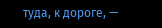туда, к дороге, —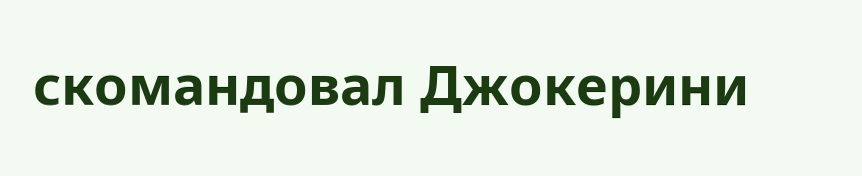скомандовал Джокерини